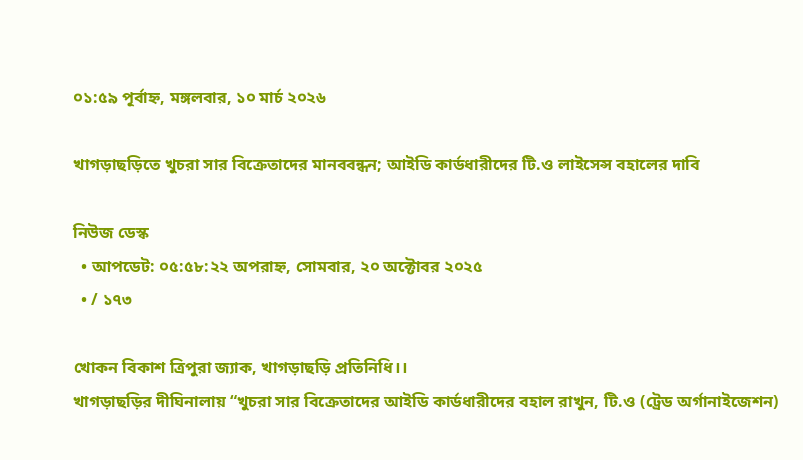০১:৫৯ পূর্বাহ্ন, মঙ্গলবার, ১০ মার্চ ২০২৬

খাগড়াছড়িতে খুচরা সার বিক্রেতাদের মানববন্ধন; আইডি কার্ডধারীদের টি.ও লাইসেন্স বহালের দাবি

নিউজ ডেস্ক
  • আপডেট: ০৫:৫৮:২২ অপরাহ্ন, সোমবার, ২০ অক্টোবর ২০২৫
  • / ১৭৩

খোকন বিকাশ ত্রিপুরা জ্যাক, খাগড়াছড়ি প্রতিনিধি।।
খাগড়াছড়ির দীঘিনালায় “খুচরা সার বিক্রেতাদের আইডি কার্ডধারীদের বহাল রাখুন, টি.ও (ট্রেড অর্গানাইজেশন)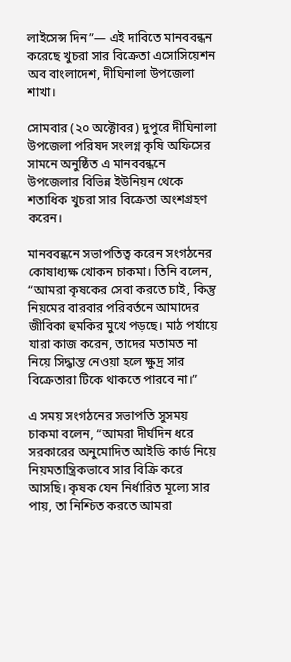লাইসেন্স দিন”— এই দাবিতে মানববন্ধন করেছে খুচরা সার বিক্রেতা এসোসিয়েশন অব বাংলাদেশ, দীঘিনালা উপজেলা শাখা।

সোমবার (২০ অক্টোবর) দুপুরে দীঘিনালা উপজেলা পরিষদ সংলগ্ন কৃষি অফিসের সামনে অনুষ্ঠিত এ মানববন্ধনে উপজেলার বিভিন্ন ইউনিয়ন থেকে শতাধিক খুচরা সার বিক্রেতা অংশগ্রহণ করেন।

মানববন্ধনে সভাপতিত্ব করেন সংগঠনের কোষাধ্যক্ষ খোকন চাকমা। তিনি বলেন, “আমরা কৃষকের সেবা করতে চাই, কিন্তু নিয়মের বারবার পরিবর্তনে আমাদের জীবিকা হুমকির মুখে পড়ছে। মাঠ পর্যায়ে যারা কাজ করেন, তাদের মতামত না নিয়ে সিদ্ধান্ত নেওয়া হলে ক্ষুদ্র সার বিক্রেতারা টিকে থাকতে পারবে না।”

এ সময় সংগঠনের সভাপতি সুসময় চাকমা বলেন, “আমরা দীর্ঘদিন ধরে সরকারের অনুমোদিত আইডি কার্ড নিয়ে নিয়মতান্ত্রিকভাবে সার বিক্রি করে আসছি। কৃষক যেন নির্ধারিত মূল্যে সার পায়, তা নিশ্চিত করতে আমরা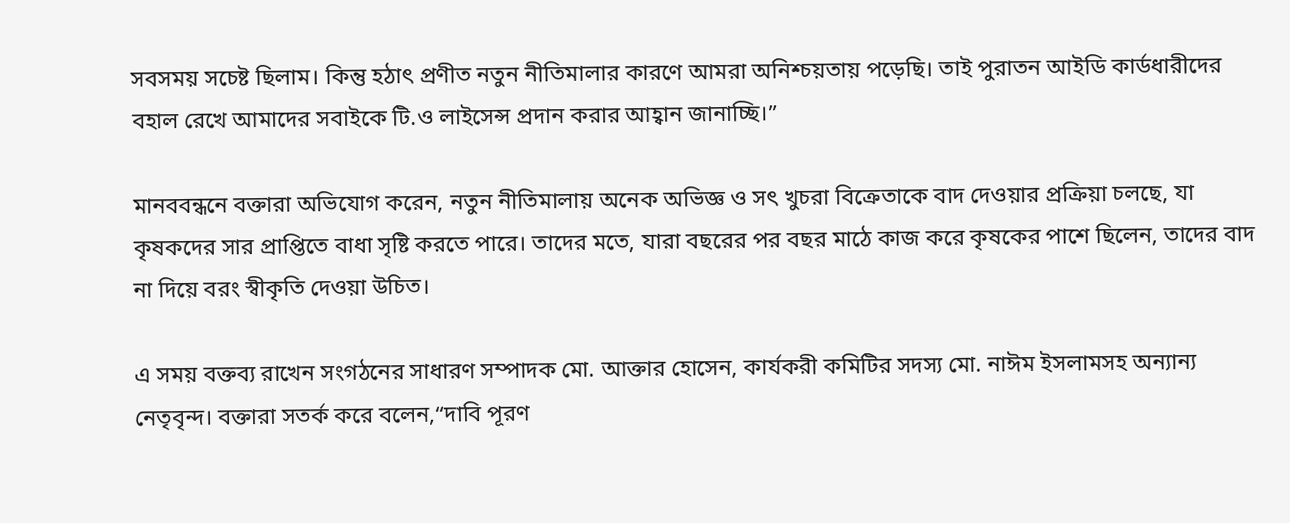সবসময় সচেষ্ট ছিলাম। কিন্তু হঠাৎ প্রণীত নতুন নীতিমালার কারণে আমরা অনিশ্চয়তায় পড়েছি। তাই পুরাতন আইডি কার্ডধারীদের বহাল রেখে আমাদের সবাইকে টি.ও লাইসেন্স প্রদান করার আহ্বান জানাচ্ছি।”

মানববন্ধনে বক্তারা অভিযোগ করেন, নতুন নীতিমালায় অনেক অভিজ্ঞ ও সৎ খুচরা বিক্রেতাকে বাদ দেওয়ার প্রক্রিয়া চলছে, যা কৃষকদের সার প্রাপ্তিতে বাধা সৃষ্টি করতে পারে। তাদের মতে, যারা বছরের পর বছর মাঠে কাজ করে কৃষকের পাশে ছিলেন, তাদের বাদ না দিয়ে বরং স্বীকৃতি দেওয়া উচিত।

এ সময় বক্তব্য রাখেন সংগঠনের সাধারণ সম্পাদক মো. আক্তার হোসেন, কার্যকরী কমিটির সদস্য মো. নাঈম ইসলামসহ অন্যান্য নেতৃবৃন্দ। বক্তারা সতর্ক করে বলেন,“দাবি পূরণ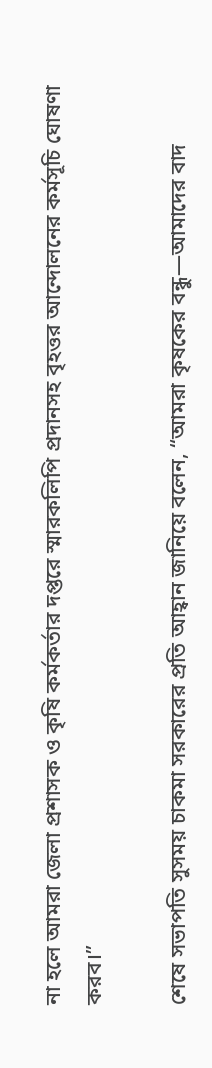না হলে আমরা জেলা প্রশাসক ও কৃষি কর্মকর্তার দপ্তরে স্মারকলিপি প্রদানসহ বৃহত্তর আন্দোলনের কর্মসূচি ঘোষণা করব।”

শেষে সভাপতি সুসময় চাকমা সরকারের প্রতি আহ্বান জানিয়ে বলেন, “আমরা কৃষকের বন্ধু—আমাদের বাদ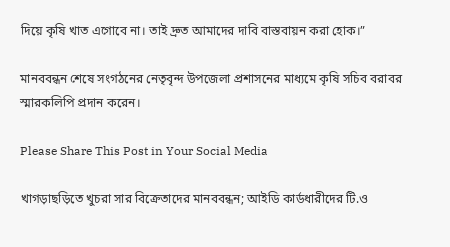দিয়ে কৃষি খাত এগোবে না। তাই দ্রুত আমাদের দাবি বাস্তবায়ন করা হোক।”

মানববন্ধন শেষে সংগঠনের নেতৃবৃন্দ উপজেলা প্রশাসনের মাধ্যমে কৃষি সচিব বরাবর স্মারকলিপি প্রদান করেন।

Please Share This Post in Your Social Media

খাগড়াছড়িতে খুচরা সার বিক্রেতাদের মানববন্ধন; আইডি কার্ডধারীদের টি.ও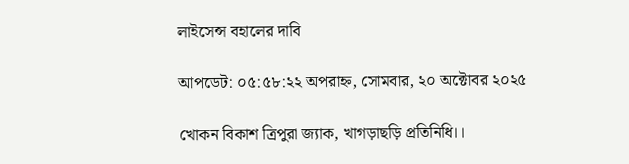লাইসেন্স বহালের দাবি

আপডেট: ০৫:৫৮:২২ অপরাহ্ন, সোমবার, ২০ অক্টোবর ২০২৫

খোকন বিকাশ ত্রিপুরা জ্যাক, খাগড়াছড়ি প্রতিনিধি।।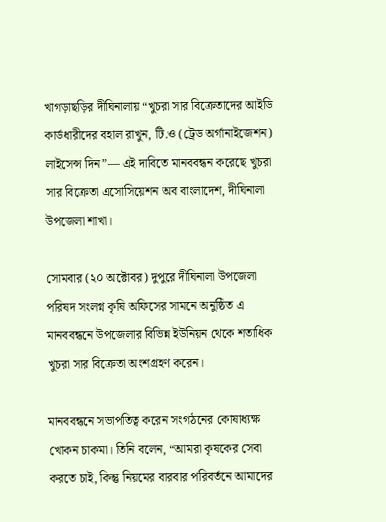খাগড়াছড়ির দীঘিনালায় “খুচরা সার বিক্রেতাদের আইডি কার্ডধারীদের বহাল রাখুন, টি.ও (ট্রেড অর্গানাইজেশন) লাইসেন্স দিন”— এই দাবিতে মানববন্ধন করেছে খুচরা সার বিক্রেতা এসোসিয়েশন অব বাংলাদেশ, দীঘিনালা উপজেলা শাখা।

সোমবার (২০ অক্টোবর) দুপুরে দীঘিনালা উপজেলা পরিষদ সংলগ্ন কৃষি অফিসের সামনে অনুষ্ঠিত এ মানববন্ধনে উপজেলার বিভিন্ন ইউনিয়ন থেকে শতাধিক খুচরা সার বিক্রেতা অংশগ্রহণ করেন।

মানববন্ধনে সভাপতিত্ব করেন সংগঠনের কোষাধ্যক্ষ খোকন চাকমা। তিনি বলেন, “আমরা কৃষকের সেবা করতে চাই, কিন্তু নিয়মের বারবার পরিবর্তনে আমাদের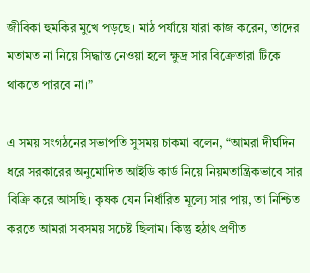জীবিকা হুমকির মুখে পড়ছে। মাঠ পর্যায়ে যারা কাজ করেন, তাদের মতামত না নিয়ে সিদ্ধান্ত নেওয়া হলে ক্ষুদ্র সার বিক্রেতারা টিকে থাকতে পারবে না।”

এ সময় সংগঠনের সভাপতি সুসময় চাকমা বলেন, “আমরা দীর্ঘদিন ধরে সরকারের অনুমোদিত আইডি কার্ড নিয়ে নিয়মতান্ত্রিকভাবে সার বিক্রি করে আসছি। কৃষক যেন নির্ধারিত মূল্যে সার পায়, তা নিশ্চিত করতে আমরা সবসময় সচেষ্ট ছিলাম। কিন্তু হঠাৎ প্রণীত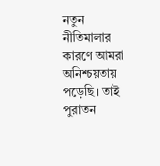নতুন নীতিমালার কারণে আমরা অনিশ্চয়তায় পড়েছি। তাই পুরাতন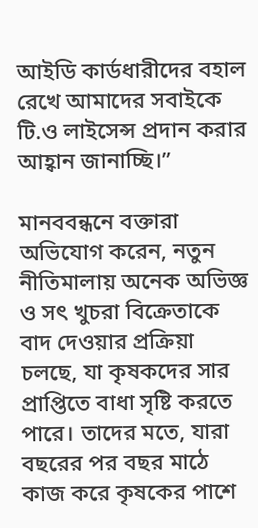আইডি কার্ডধারীদের বহাল রেখে আমাদের সবাইকে টি.ও লাইসেন্স প্রদান করার আহ্বান জানাচ্ছি।”

মানববন্ধনে বক্তারা অভিযোগ করেন, নতুন নীতিমালায় অনেক অভিজ্ঞ ও সৎ খুচরা বিক্রেতাকে বাদ দেওয়ার প্রক্রিয়া চলছে, যা কৃষকদের সার প্রাপ্তিতে বাধা সৃষ্টি করতে পারে। তাদের মতে, যারা বছরের পর বছর মাঠে কাজ করে কৃষকের পাশে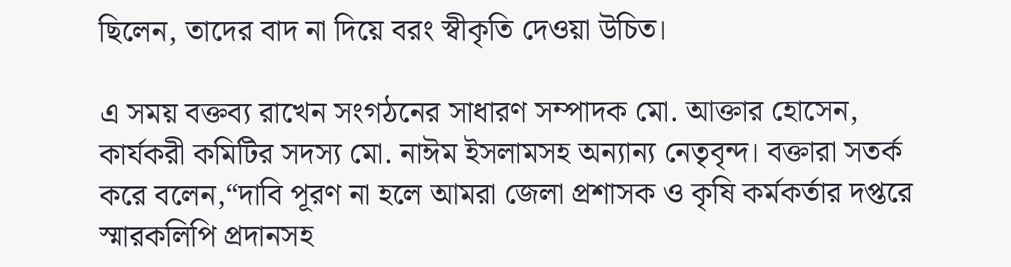ছিলেন, তাদের বাদ না দিয়ে বরং স্বীকৃতি দেওয়া উচিত।

এ সময় বক্তব্য রাখেন সংগঠনের সাধারণ সম্পাদক মো. আক্তার হোসেন, কার্যকরী কমিটির সদস্য মো. নাঈম ইসলামসহ অন্যান্য নেতৃবৃন্দ। বক্তারা সতর্ক করে বলেন,“দাবি পূরণ না হলে আমরা জেলা প্রশাসক ও কৃষি কর্মকর্তার দপ্তরে স্মারকলিপি প্রদানসহ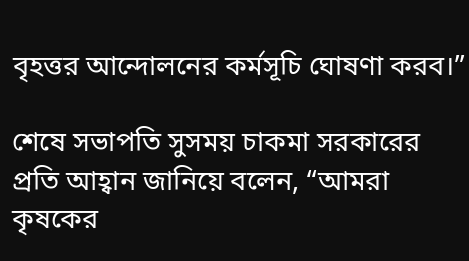বৃহত্তর আন্দোলনের কর্মসূচি ঘোষণা করব।”

শেষে সভাপতি সুসময় চাকমা সরকারের প্রতি আহ্বান জানিয়ে বলেন, “আমরা কৃষকের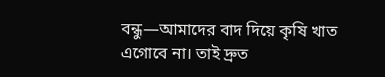বন্ধু—আমাদের বাদ দিয়ে কৃষি খাত এগোবে না। তাই দ্রুত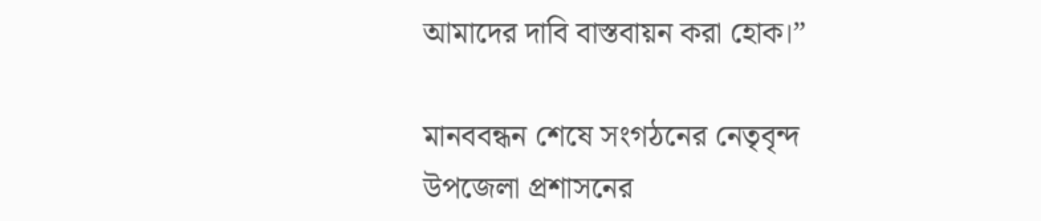আমাদের দাবি বাস্তবায়ন করা হোক।”

মানববন্ধন শেষে সংগঠনের নেতৃবৃন্দ উপজেলা প্রশাসনের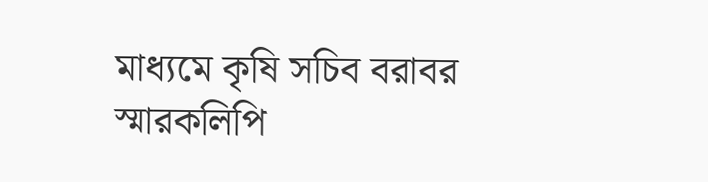মাধ্যমে কৃষি সচিব বরাবর স্মারকলিপি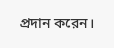প্রদান করেন।